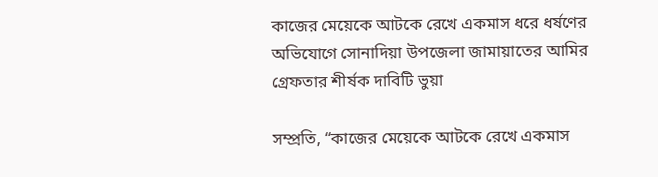কাজের মেয়েকে আটকে রেখে একমাস ধরে ধর্ষণের অভিযোগে সোনাদিয়া উপজেলা জামায়াতের আমির গ্রেফতার শীর্ষক দাবিটি ভুয়া

সম্প্রতি, “কাজের মেয়েকে আটকে রেখে একমাস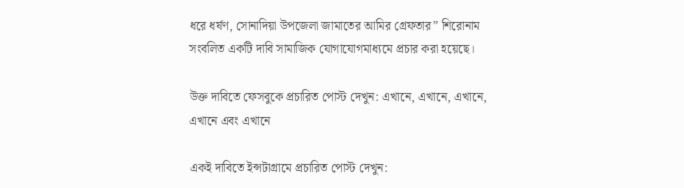ধরে ধর্ষণ, সোনাদিয়া উপজেলা জামাতের আমির গ্রেফতার” শিরোনাম সংবলিত একটি দাবি সামাজিক যোগাযোগমাধ্যমে প্রচার করা হয়েছে।

উক্ত দাবিতে ফেসবুকে প্রচারিত পোস্ট দেখুন: এখানে, এখানে, এখানে, এখানে এবং এখানে

একই দাবিতে ইন্সটাগ্রামে প্রচারিত পোস্ট দেখুন: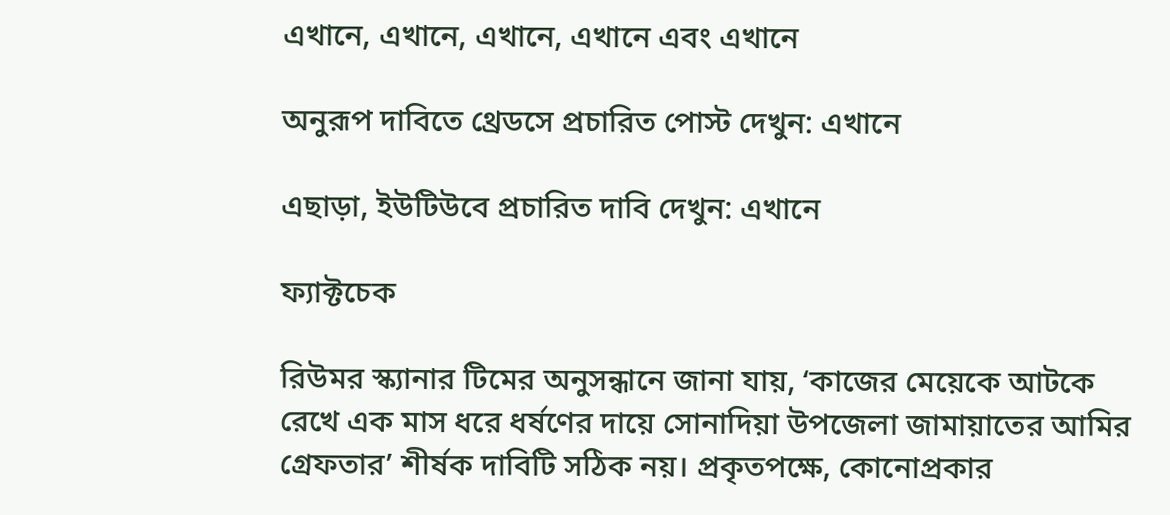এখানে, এখানে, এখানে, এখানে এবং এখানে

অনুরূপ দাবিতে থ্রেডসে প্রচারিত পোস্ট দেখুন: এখানে

এছাড়া, ইউটিউবে প্রচারিত দাবি দেখুন: এখানে

ফ্যাক্টচেক

রিউমর স্ক্যানার টিমের অনুসন্ধানে জানা যায়, ‘কাজের মেয়েকে আটকে রেখে এক মাস ধরে ধর্ষণের দায়ে সোনাদিয়া উপজেলা জামায়াতের আমির গ্রেফতার’ শীর্ষক দাবিটি সঠিক নয়। প্রকৃতপক্ষে, কোনোপ্রকার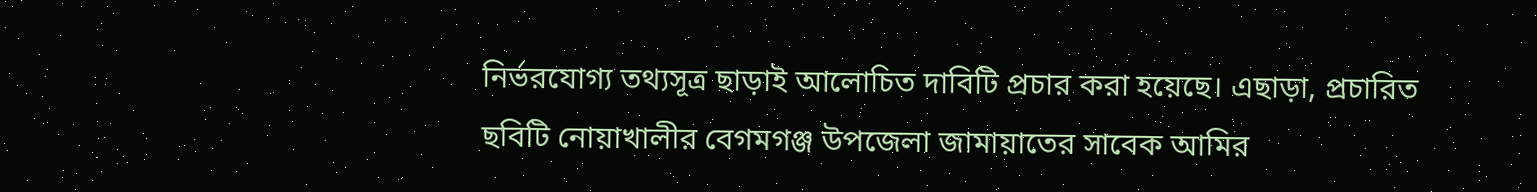নির্ভরযোগ্য তথ্যসূত্র ছাড়াই আলোচিত দাবিটি প্রচার করা হয়েছে। এছাড়া, প্রচারিত ছবিটি নোয়াখালীর বেগমগঞ্জ উপজেলা জামায়াতের সাবেক আমির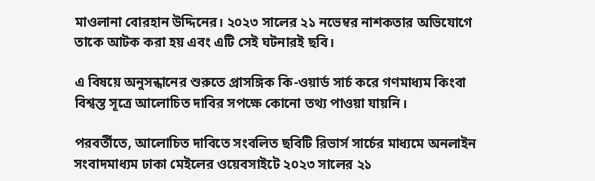মাওলানা বোরহান উদ্দিনের। ২০২৩ সালের ২১ নভেম্বর নাশকতার অভিযোগে তাকে আটক করা হয় এবং এটি সেই ঘটনারই ছবি।

এ বিষয়ে অনুসন্ধানের শুরুতে প্রাসঙ্গিক কি-ওয়ার্ড সার্চ করে গণমাধ্যম কিংবা বিশ্বস্ত সূত্রে আলোচিত দাবির সপক্ষে কোনো তথ্য পাওয়া যায়নি।

পরবর্তীতে, আলোচিত দাবিতে সংবলিত ছবিটি রিভার্স সার্চের মাধ্যমে অনলাইন সংবাদমাধ্যম ঢাকা মেইলের ওয়েবসাইটে ২০২৩ সালের ২১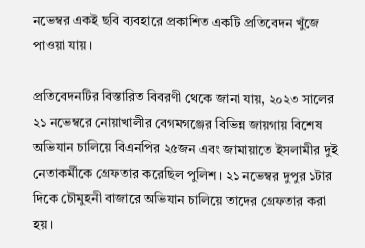নভেম্বর একই ছবি ব্যবহারে প্রকাশিত একটি প্রতিবেদন খুঁজে পাওয়া যায়।

প্রতিবেদনটির বিস্তারিত বিবরণী থেকে জানা যায়, ২০২৩ সালের ২১ নভেম্বরে নোয়াখালীর বেগমগঞ্জের বিভিন্ন জায়গায় বিশেষ অভিযান চালিয়ে বিএনপির ২৫জন এবং জামায়াতে ইসলামীর দুই নেতাকর্মীকে গ্রেফতার করেছিল পুলিশ। ২১ নভেম্বর দুপুর ১টার দিকে চৌমুহনী বাজারে অভিযান চালিয়ে তাদের গ্রেফতার করা হয়।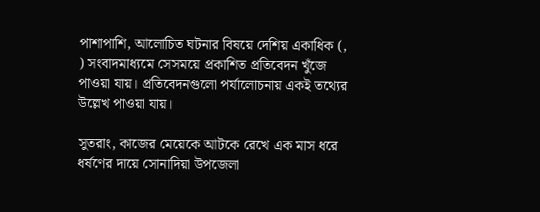পাশাপাশি, আলোচিত ঘটনার বিষয়ে দেশিয় একাধিক (, ) সংবাদমাধ্যমে সেসময়ে প্রকাশিত প্রতিবেদন খুঁজে পাওয়া যায়। প্রতিবেদনগুলো পর্যালোচনায় একই তথ্যের উল্লেখ পাওয়া যায়।

সুতরাং, কাজের মেয়েকে আটকে রেখে এক মাস ধরে ধর্ষণের দায়ে সোনাদিয়া উপজেলা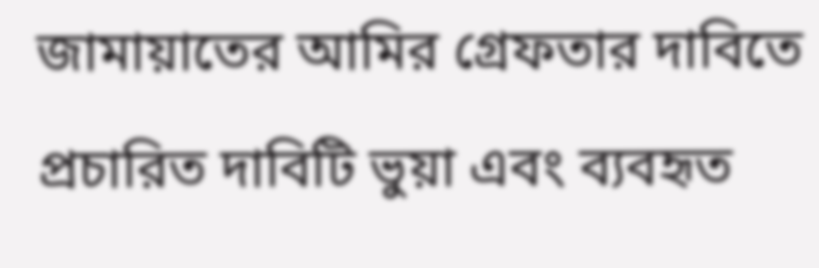জামায়াতের আমির গ্রেফতার দাবিতে প্রচারিত দাবিটি ভুয়া এবং ব্যবহৃত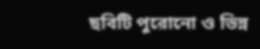ছবিটি পুরোনো ও ভিন্ন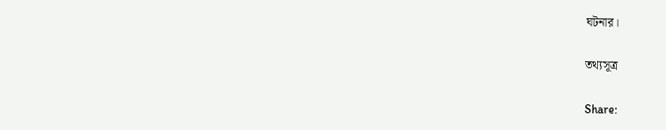ঘটনার।

তথ্যসূত্র

Share: